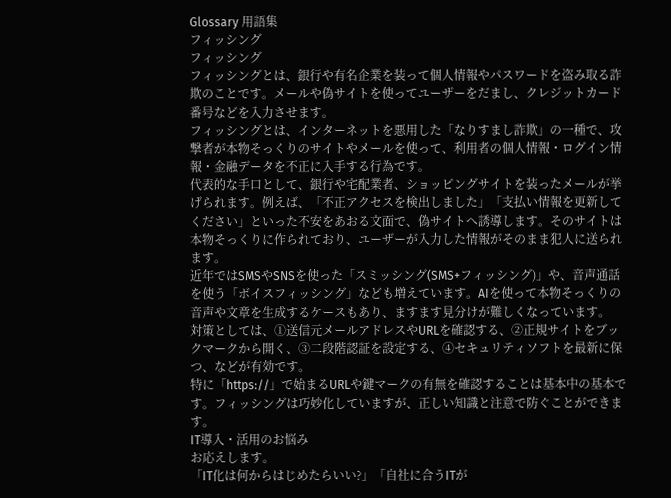Glossary 用語集
フィッシング
フィッシング
フィッシングとは、銀行や有名企業を装って個人情報やパスワードを盗み取る詐欺のことです。メールや偽サイトを使ってユーザーをだまし、クレジットカード番号などを入力させます。
フィッシングとは、インターネットを悪用した「なりすまし詐欺」の一種で、攻撃者が本物そっくりのサイトやメールを使って、利用者の個人情報・ログイン情報・金融データを不正に入手する行為です。
代表的な手口として、銀行や宅配業者、ショッピングサイトを装ったメールが挙げられます。例えば、「不正アクセスを検出しました」「支払い情報を更新してください」といった不安をあおる文面で、偽サイトへ誘導します。そのサイトは本物そっくりに作られており、ユーザーが入力した情報がそのまま犯人に送られます。
近年ではSMSやSNSを使った「スミッシング(SMS+フィッシング)」や、音声通話を使う「ボイスフィッシング」なども増えています。AIを使って本物そっくりの音声や文章を生成するケースもあり、ますます見分けが難しくなっています。
対策としては、①送信元メールアドレスやURLを確認する、②正規サイトをブックマークから開く、③二段階認証を設定する、④セキュリティソフトを最新に保つ、などが有効です。
特に「https://」で始まるURLや鍵マークの有無を確認することは基本中の基本です。フィッシングは巧妙化していますが、正しい知識と注意で防ぐことができます。
IT導入・活用のお悩み
お応えします。
「IT化は何からはじめたらいい?」「自社に合うITが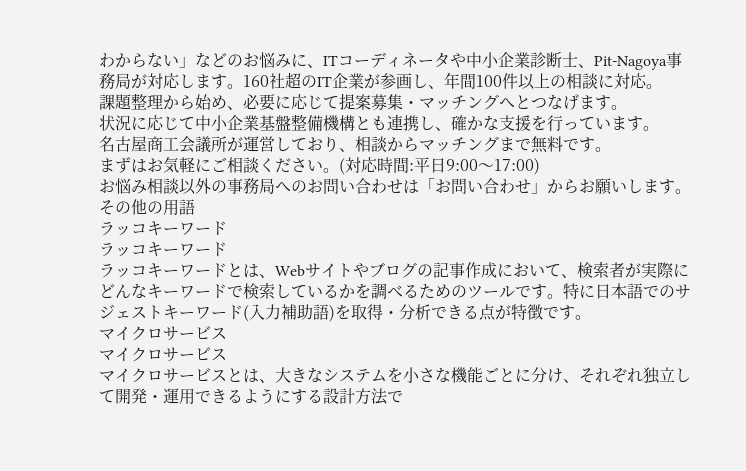わからない」などのお悩みに、ITコーディネータや中小企業診断士、Pit-Nagoya事務局が対応します。160社超のIT企業が参画し、年間100件以上の相談に対応。
課題整理から始め、必要に応じて提案募集・マッチングへとつなげます。
状況に応じて中小企業基盤整備機構とも連携し、確かな支援を行っています。
名古屋商工会議所が運営しており、相談からマッチングまで無料です。
まずはお気軽にご相談ください。(対応時間:平日9:00〜17:00)
お悩み相談以外の事務局へのお問い合わせは「お問い合わせ」からお願いします。
その他の用語
ラッコキーワード
ラッコキーワード
ラッコキーワードとは、Webサイトやブログの記事作成において、検索者が実際にどんなキーワードで検索しているかを調べるためのツールです。特に日本語でのサジェストキーワード(入力補助語)を取得・分析できる点が特徴です。
マイクロサービス
マイクロサービス
マイクロサービスとは、大きなシステムを小さな機能ごとに分け、それぞれ独立して開発・運用できるようにする設計方法で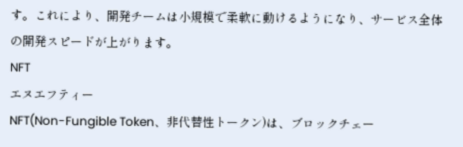す。これにより、開発チームは小規模で柔軟に動けるようになり、サービス全体の開発スピードが上がります。
NFT
エヌエフティー
NFT(Non-Fungible Token、非代替性トークン)は、ブロックチェー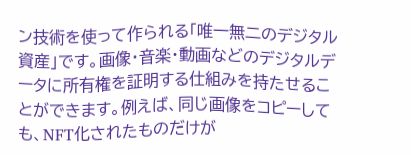ン技術を使って作られる「唯一無二のデジタル資産」です。画像・音楽・動画などのデジタルデータに所有権を証明する仕組みを持たせることができます。例えば、同じ画像をコピーしても、NFT化されたものだけが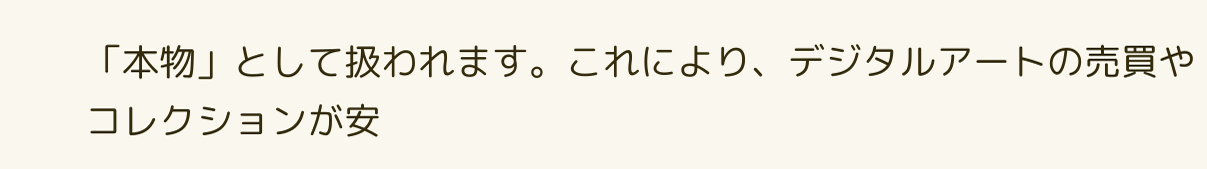「本物」として扱われます。これにより、デジタルアートの売買やコレクションが安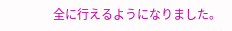全に行えるようになりました。